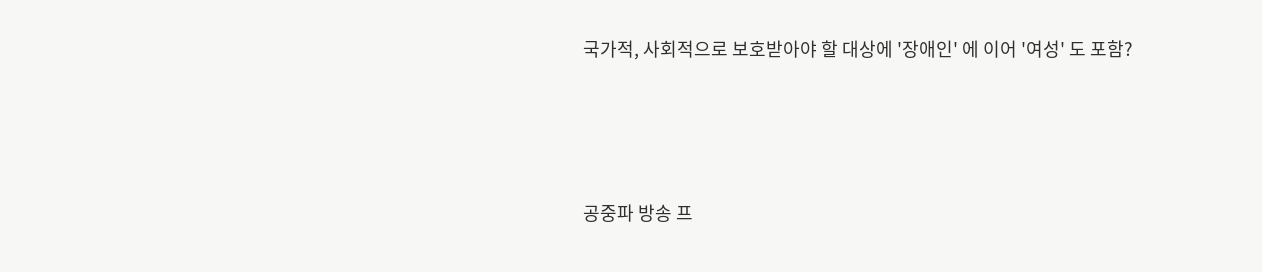국가적, 사회적으로 보호받아야 할 대상에 '장애인' 에 이어 '여성' 도 포함?




공중파 방송 프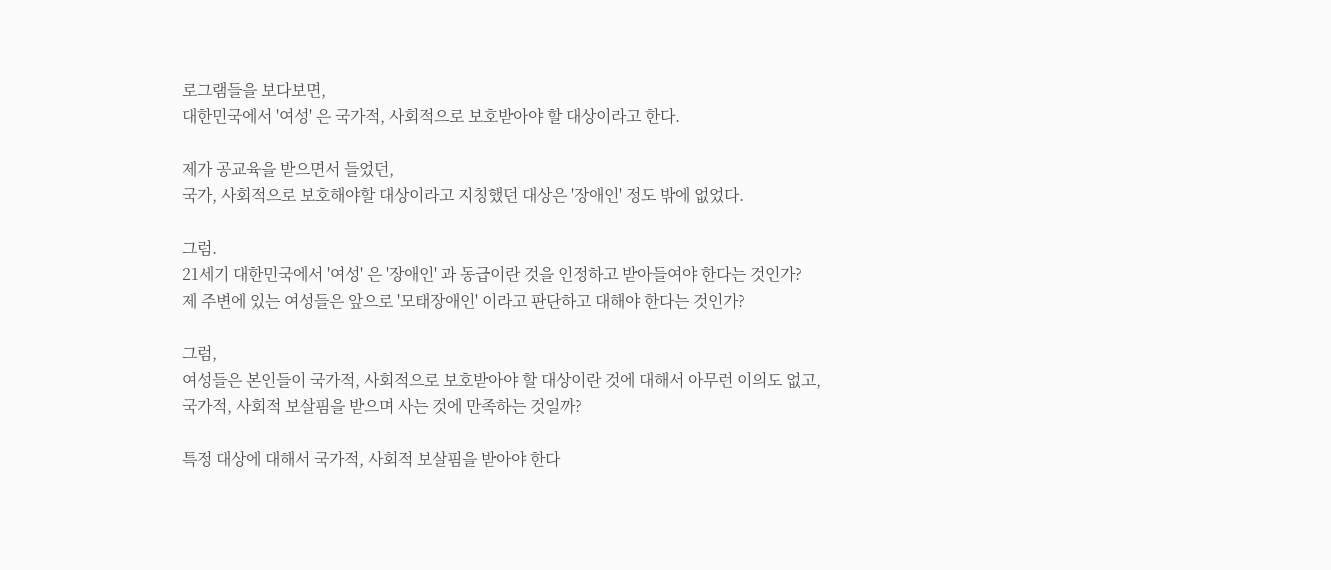로그램들을 보다보면,
대한민국에서 '여성' 은 국가적, 사회적으로 보호받아야 할 대상이라고 한다.

제가 공교육을 받으면서 들었던,
국가, 사회적으로 보호해야할 대상이라고 지칭했던 대상은 '장애인' 정도 밖에 없었다.

그럼.
21세기 대한민국에서 '여성' 은 '장애인' 과 동급이란 것을 인정하고 받아들여야 한다는 것인가?
제 주변에 있는 여성들은 앞으로 '모태장애인' 이라고 판단하고 대해야 한다는 것인가?

그럼,
여성들은 본인들이 국가적, 사회적으로 보호받아야 할 대상이란 것에 대해서 아무런 이의도 없고,
국가적, 사회적 보살핌을 받으며 사는 것에 만족하는 것일까?

특정 대상에 대해서 국가적, 사회적 보살핌을 받아야 한다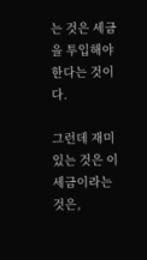는 것은 세금을 투입해야 한다는 것이다.

그런데 재미있는 것은 이 세금이라는 것은,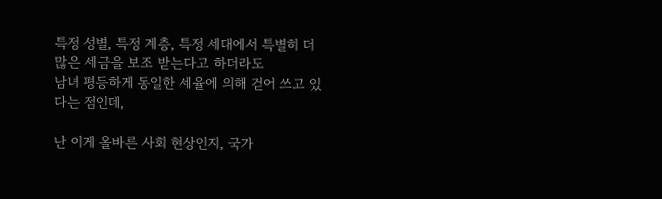특정 성별, 특정 계층, 특정 세대에서 특별히 더 많은 세금을 보조 받는다고 하더라도
남녀 평등하게 동일한 세율에 의해 걷어 쓰고 있다는 점인데,

난 이게 올바른 사회 현상인지, 국가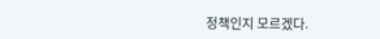정책인지 모르겠다.